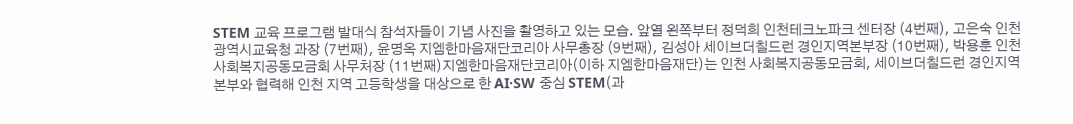STEM 교육 프로그램 발대식 참석자들이 기념 사진을 촬영하고 있는 모습. 앞열 왼쪽부터 정덕희 인천테크노파크 센터장 (4번째), 고은숙 인천광역시교육청 과장 (7번째), 윤명옥 지엠한마음재단코리아 사무총장 (9번째), 김성아 세이브더칠드런 경인지역본부장 (10번째), 박용훈 인천 사회복지공동모금회 사무처장 (11번째)지엠한마음재단코리아(이하 지엠한마음재단)는 인천 사회복지공동모금회, 세이브더칠드런 경인지역본부와 협력해 인천 지역 고등학생을 대상으로 한 AI·SW 중심 STEM(과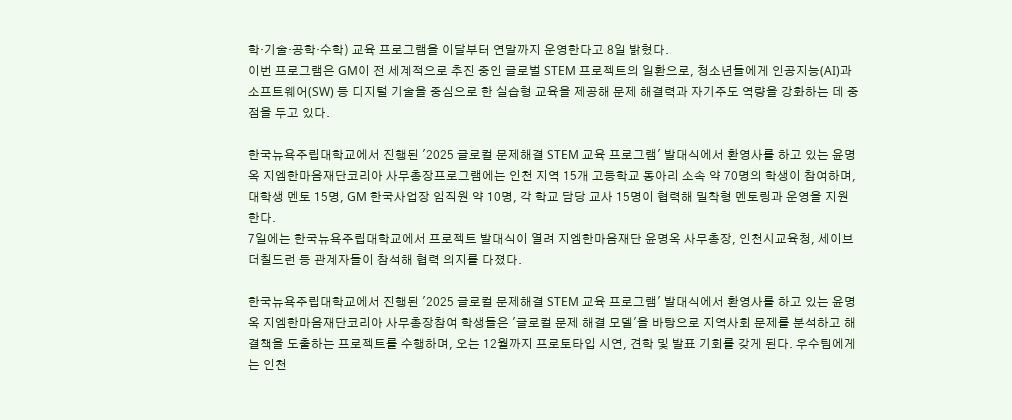학·기술·공학·수학) 교육 프로그램을 이달부터 연말까지 운영한다고 8일 밝혔다.
이번 프로그램은 GM이 전 세계적으로 추진 중인 글로벌 STEM 프로젝트의 일환으로, 청소년들에게 인공지능(AI)과 소프트웨어(SW) 등 디지털 기술을 중심으로 한 실습형 교육을 제공해 문제 해결력과 자기주도 역량을 강화하는 데 중점을 두고 있다.

한국뉴욕주립대학교에서 진행된 '2025 글로컬 문제해결 STEM 교육 프로그램' 발대식에서 환영사를 하고 있는 윤명옥 지엠한마음재단코리아 사무총장프로그램에는 인천 지역 15개 고등학교 동아리 소속 약 70명의 학생이 참여하며, 대학생 멘토 15명, GM 한국사업장 임직원 약 10명, 각 학교 담당 교사 15명이 협력해 밀착형 멘토링과 운영을 지원한다.
7일에는 한국뉴욕주립대학교에서 프로젝트 발대식이 열려 지엠한마음재단 윤명옥 사무총장, 인천시교육청, 세이브더칠드런 등 관계자들이 참석해 협력 의지를 다졌다.

한국뉴욕주립대학교에서 진행된 '2025 글로컬 문제해결 STEM 교육 프로그램' 발대식에서 환영사를 하고 있는 윤명옥 지엠한마음재단코리아 사무총장참여 학생들은 '글로컬 문제 해결 모델'을 바탕으로 지역사회 문제를 분석하고 해결책을 도출하는 프로젝트를 수행하며, 오는 12월까지 프로토타입 시연, 견학 및 발표 기회를 갖게 된다. 우수팀에게는 인천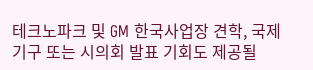테크노파크 및 GM 한국사업장 견학, 국제기구 또는 시의회 발표 기회도 제공될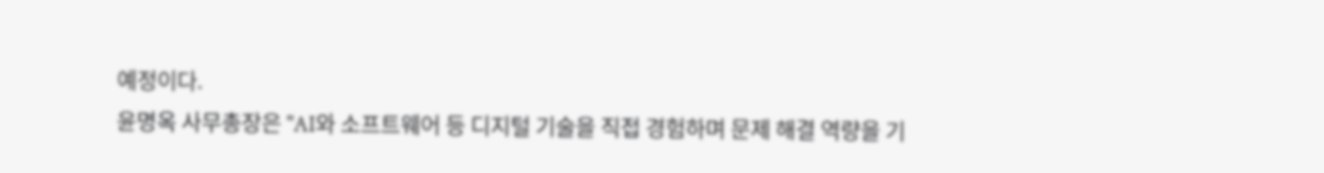예정이다.
윤명옥 사무총장은 "AI와 소프트웨어 등 디지털 기술을 직접 경험하며 문제 해결 역량을 기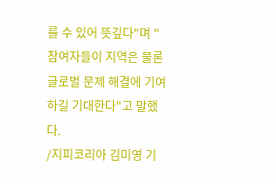를 수 있어 뜻깊다"며 "참여자들이 지역은 물론 글로벌 문제 해결에 기여하길 기대한다"고 말했다.
/지피코리아 김미영 기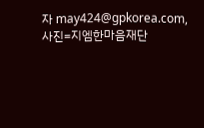자 may424@gpkorea.com, 사진=지엠한마음재단